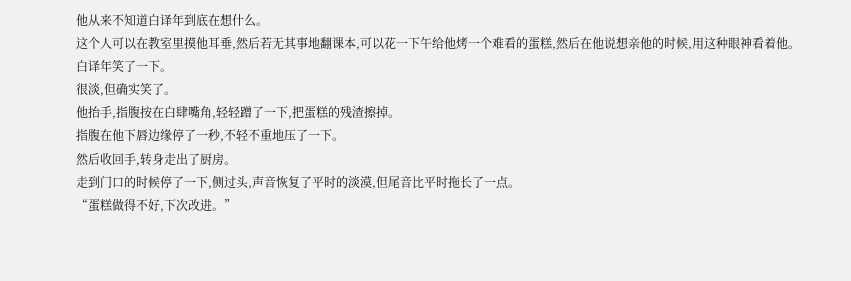他从来不知道白译年到底在想什么。
这个人可以在教室里摸他耳垂,然后若无其事地翻课本,可以花一下午给他烤一个难看的蛋糕,然后在他说想亲他的时候,用这种眼神看着他。
白译年笑了一下。
很淡,但确实笑了。
他抬手,指腹按在白肆嘴角,轻轻蹭了一下,把蛋糕的残渣擦掉。
指腹在他下唇边缘停了一秒,不轻不重地压了一下。
然后收回手,转身走出了厨房。
走到门口的时候停了一下,侧过头,声音恢复了平时的淡漠,但尾音比平时拖长了一点。
“蛋糕做得不好,下次改进。”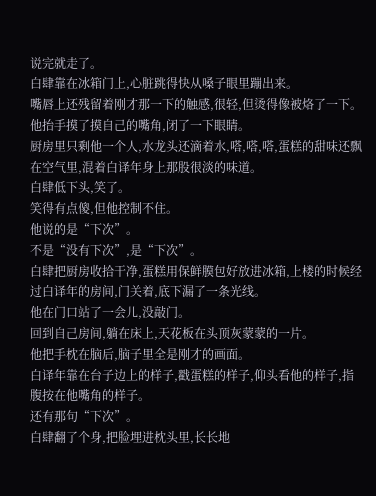说完就走了。
白肆靠在冰箱门上,心脏跳得快从嗓子眼里蹦出来。
嘴唇上还残留着刚才那一下的触感,很轻,但烫得像被烙了一下。
他抬手摸了摸自己的嘴角,闭了一下眼睛。
厨房里只剩他一个人,水龙头还滴着水,嗒,嗒,嗒,蛋糕的甜味还飘在空气里,混着白译年身上那股很淡的味道。
白肆低下头,笑了。
笑得有点傻,但他控制不住。
他说的是“下次”。
不是“没有下次”,是“下次”。
白肆把厨房收拾干净,蛋糕用保鲜膜包好放进冰箱,上楼的时候经过白译年的房间,门关着,底下漏了一条光线。
他在门口站了一会儿,没敲门。
回到自己房间,躺在床上,天花板在头顶灰蒙蒙的一片。
他把手枕在脑后,脑子里全是刚才的画面。
白译年靠在台子边上的样子,戳蛋糕的样子,仰头看他的样子,指腹按在他嘴角的样子。
还有那句“下次”。
白肆翻了个身,把脸埋进枕头里,长长地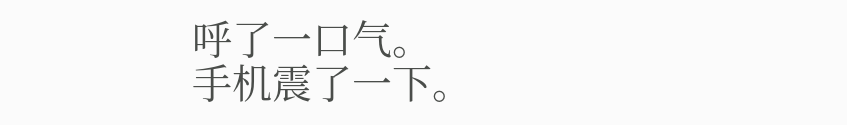呼了一口气。
手机震了一下。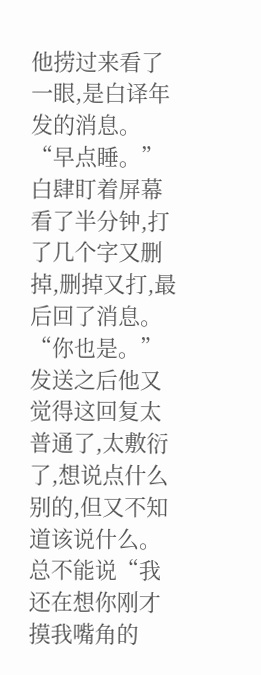他捞过来看了一眼,是白译年发的消息。
“早点睡。”
白肆盯着屏幕看了半分钟,打了几个字又删掉,删掉又打,最后回了消息。
“你也是。”
发送之后他又觉得这回复太普通了,太敷衍了,想说点什么别的,但又不知道该说什么。
总不能说“我还在想你刚才摸我嘴角的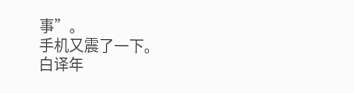事”。
手机又震了一下。
白译年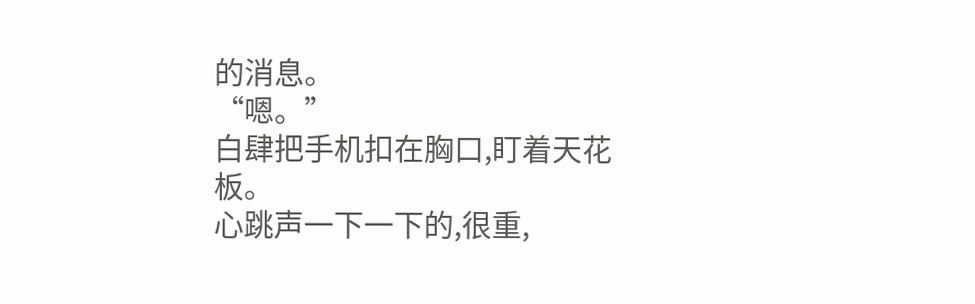的消息。
“嗯。”
白肆把手机扣在胸口,盯着天花板。
心跳声一下一下的,很重,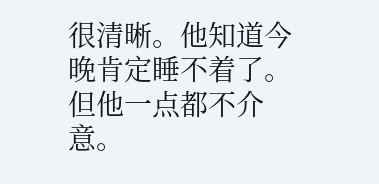很清晰。他知道今晚肯定睡不着了。
但他一点都不介意。